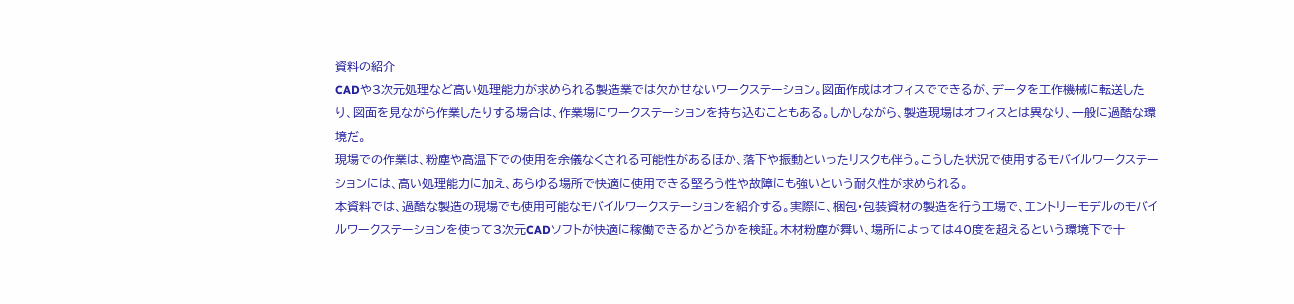資料の紹介
CADや3次元処理など高い処理能力が求められる製造業では欠かせないワークステーション。図面作成はオフィスでできるが、データを工作機械に転送したり、図面を見ながら作業したりする場合は、作業場にワークステーションを持ち込むこともある。しかしながら、製造現場はオフィスとは異なり、一般に過酷な環境だ。
現場での作業は、粉塵や高温下での使用を余儀なくされる可能性があるほか、落下や振動といったリスクも伴う。こうした状況で使用するモバイルワークステーションには、高い処理能力に加え、あらゆる場所で快適に使用できる堅ろう性や故障にも強いという耐久性が求められる。
本資料では、過酷な製造の現場でも使用可能なモバイルワークステーションを紹介する。実際に、梱包・包装資材の製造を行う工場で、エントリーモデルのモバイルワークステーションを使って3次元CADソフトが快適に稼働できるかどうかを検証。木材粉塵が舞い、場所によっては40度を超えるという環境下で十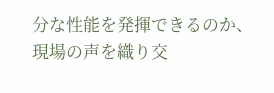分な性能を発揮できるのか、現場の声を織り交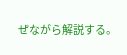ぜながら解説する。